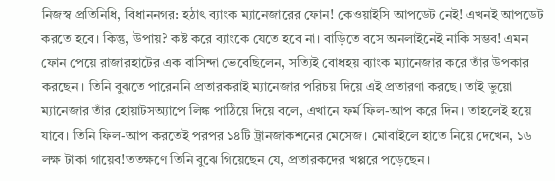নিজস্ব প্রতিনিধি, বিধাননগর: হঠাৎ ব্যাংক ম্যানেজারের ফোন! কেওয়াইসি আপডেট নেই! এখনই আপডেট করতে হবে। কিন্তু, উপায়? কষ্ট করে ব্যাংকে যেতে হবে না। বাড়িতে বসে অনলাইনেই নাকি সম্ভব! এমন ফোন পেয়ে রাজারহাটের এক বাসিন্দা ভেবেছিলেন, সত্যিই বোধহয় ব্যাংক ম্যানেজার করে তাঁর উপকার করছেন। তিনি বুঝতে পারেননি প্রতারকরাই ম্যানেজার পরিচয় দিয়ে এই প্রতারণা করছে। তাই ভুয়ো ম্যানেজার তাঁর হোয়াটসঅ্যাপে লিঙ্ক পাঠিয়ে দিয়ে বলে, এখানে ফর্ম ফিল-আপ করে দিন। তাহলেই হয়ে যাবে। তিনি ফিল-আপ করতেই পরপর ১৪টি ট্রানজাকশনের মেসেজ। মোবাইলে হাতে নিয়ে দেখেন, ১৬ লক্ষ টাকা গায়েব!ততক্ষণে তিনি বুঝে গিয়েছেন যে, প্রতারকদের খপ্পরে পড়েছেন।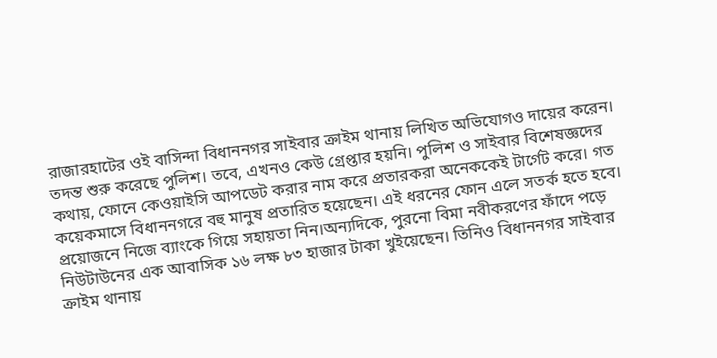রাজারহাটের ওই বাসিন্দা বিধাননগর সাইবার ক্রাইম থানায় লিখিত অভিযোগও দায়ের করেন। তদন্ত শুরু করেছে পুলিশ। তবে, এখনও কেউ গ্রেপ্তার হয়নি। পুলিশ ও সাইবার বিশেষজ্ঞদের কথায়, ফোনে কেওয়াইসি আপডেট করার নাম করে প্রতারকরা অনেককেই টার্গেট করে। গত কয়েকমাসে বিধাননগরে বহু মানুষ প্রতারিত হয়েছেন। এই ধরনের ফোন এলে সতর্ক হতে হবে। প্রয়োজনে নিজে ব্যাংকে গিয়ে সহায়তা নিন।অন্যদিকে, পুরনো বিমা নবীকরণের ফাঁদে পড়ে নিউটাউনের এক আবাসিক ১৬ লক্ষ ৮৩ হাজার টাকা খুইয়েছেন। তিনিও বিধাননগর সাইবার ক্রাইম থানায়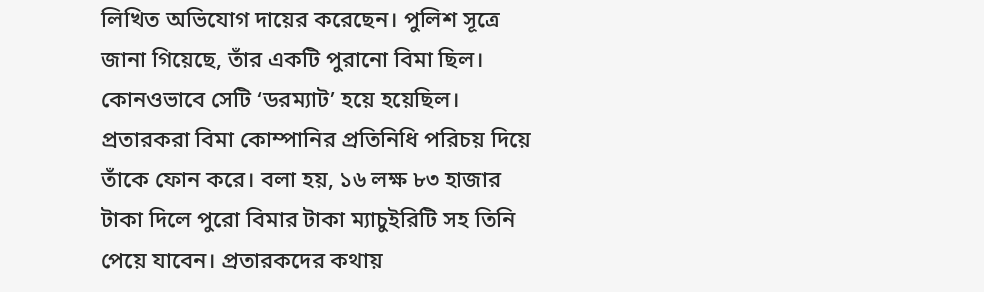লিখিত অভিযোগ দায়ের করেছেন। পুলিশ সূত্রে জানা গিয়েছে, তাঁর একটি পুরানো বিমা ছিল। কোনওভাবে সেটি ‘ডরম্যাট’ হয়ে হয়েছিল। প্রতারকরা বিমা কোম্পানির প্রতিনিধি পরিচয় দিয়ে তাঁকে ফোন করে। বলা হয়, ১৬ লক্ষ ৮৩ হাজার টাকা দিলে পুরো বিমার টাকা ম্যাচুইরিটি সহ তিনি পেয়ে যাবেন। প্রতারকদের কথায়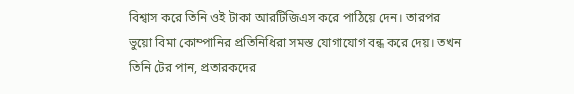বিশ্বাস করে তিনি ওই টাকা আরটিজিএস করে পাঠিয়ে দেন। তারপর ভুয়ো বিমা কোম্পানির প্রতিনিধিরা সমস্ত যোগাযোগ বন্ধ করে দেয়। তখন তিনি টের পান, প্রতারকদের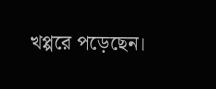খপ্পরে পড়েছেন।